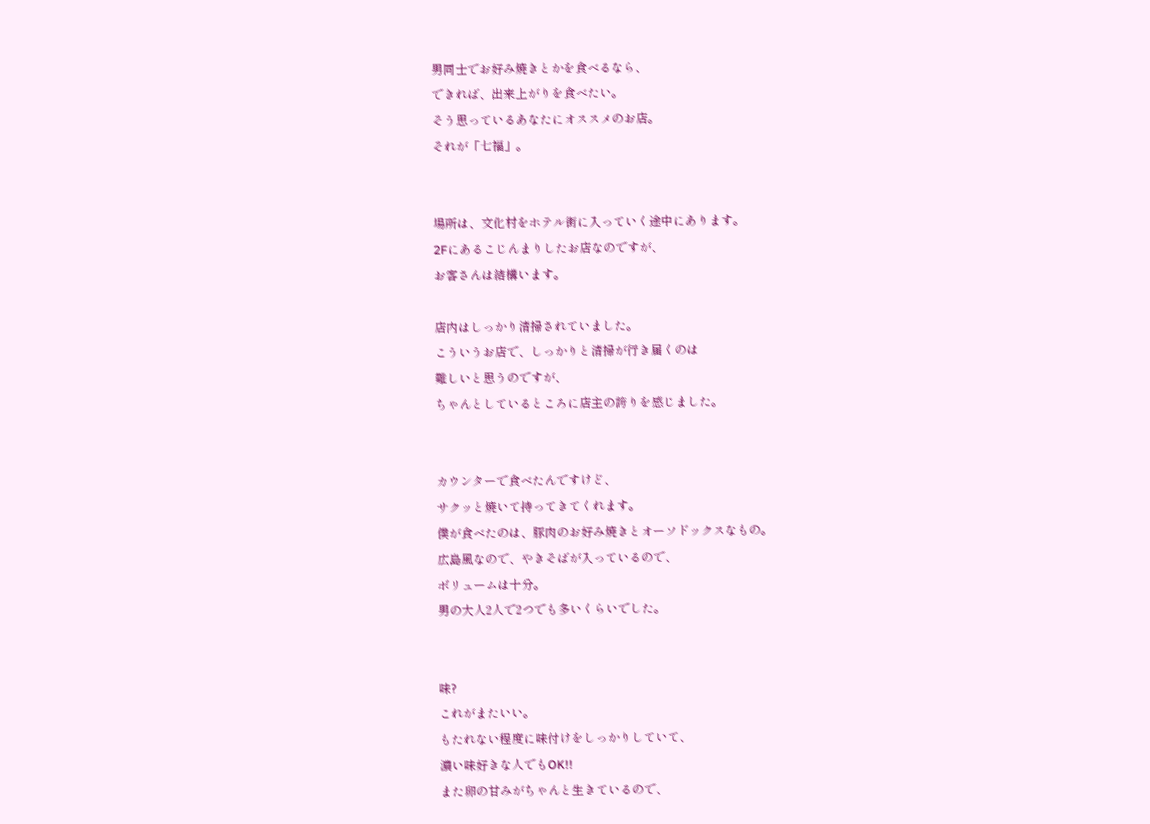男同士でお好み焼きとかを食べるなら、
できれば、出来上がりを食べたい。
そう思っているあなたにオススメのお店。
それが「七福」。


場所は、文化村をホテル街に入っていく途中にあります。
2Fにあるこじんまりしたお店なのですが、
お客さんは結構います。

店内はしっかり清掃されていました。
こういうお店で、しっかりと清掃が行き届くのは
難しいと思うのですが、
ちゃんとしているところに店主の誇りを感じました。


カウンターで食べたんですけど、
サクッと焼いて持ってきてくれます。
僕が食べたのは、豚肉のお好み焼きとオーソドックスなもの。
広島風なので、やきそばが入っているので、
ボリュームは十分。
男の大人2人で2つでも多いくらいでした。


味?
これがまたいい。
もたれない程度に味付けをしっかりしていて、
濃い味好きな人でもOK!!
また卵の甘みがちゃんと生きているので、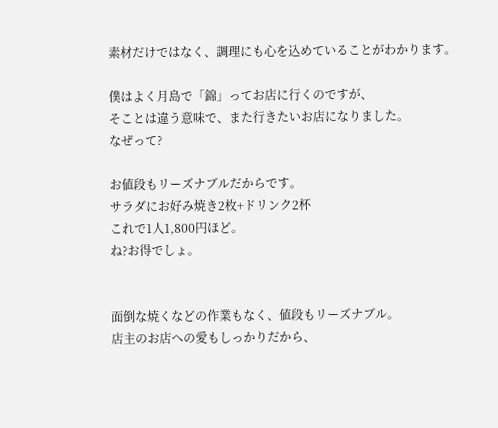素材だけではなく、調理にも心を込めていることがわかります。

僕はよく月島で「錦」ってお店に行くのですが、
そことは違う意味で、また行きたいお店になりました。
なぜって?

お値段もリーズナブルだからです。
サラダにお好み焼き2枚+ドリンク2杯
これで1人1,800円ほど。
ね?お得でしょ。


面倒な焼くなどの作業もなく、値段もリーズナブル。
店主のお店への愛もしっかりだから、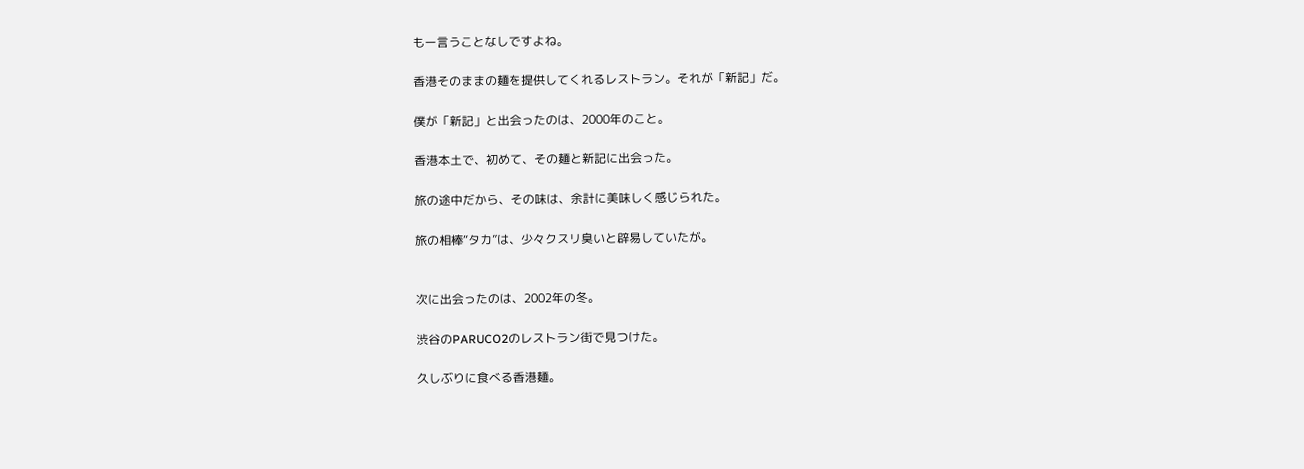もー言うことなしですよね。

香港そのままの麺を提供してくれるレストラン。それが「新記」だ。

僕が「新記」と出会ったのは、2000年のこと。

香港本土で、初めて、その麺と新記に出会った。

旅の途中だから、その味は、余計に美味しく感じられた。

旅の相棒“タカ”は、少々クスリ臭いと辟易していたが。


次に出会ったのは、2002年の冬。

渋谷のPARUCO2のレストラン街で見つけた。

久しぶりに食べる香港麺。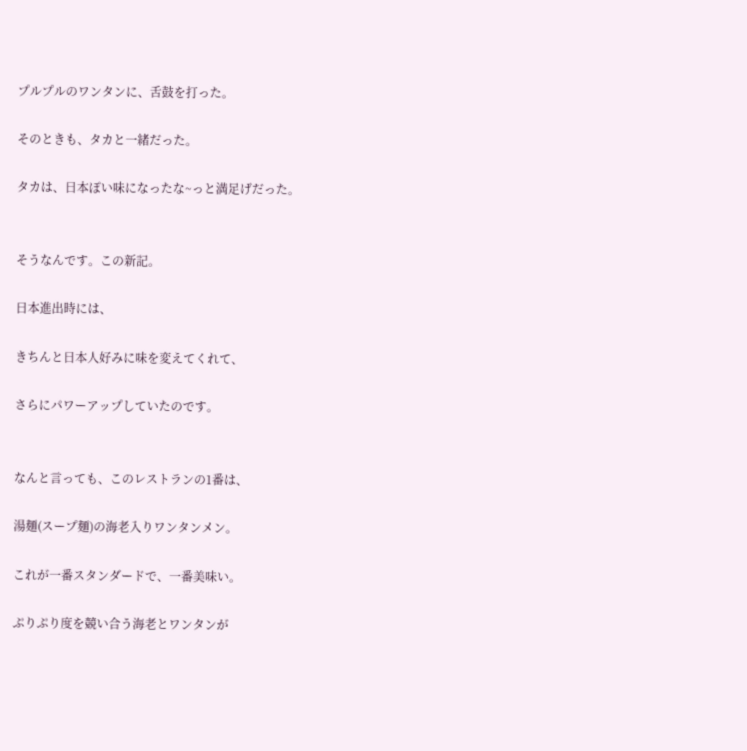プルプルのワンタンに、舌鼓を打った。

そのときも、タカと一緒だった。

タカは、日本ぽい味になったな~っと満足げだった。


そうなんです。この新記。

日本進出時には、

きちんと日本人好みに味を変えてくれて、

さらにパワーアップしていたのです。


なんと言っても、このレストランの1番は、

湯麺(スープ麺)の海老入りワンタンメン。

これが一番スタンダードで、一番美味い。

ぷりぷり度を競い合う海老とワンタンが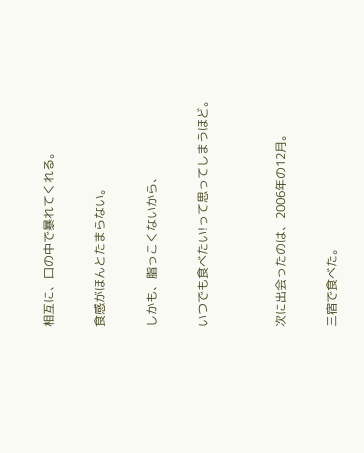相互に、口の中で暴れてくれる。

食感がほんとたまらない。

しかも、脂っこくないから、

いつでも食べたい!って思ってしまうほど。


次に出会ったのは、2006年の12月。

三宿で食べた。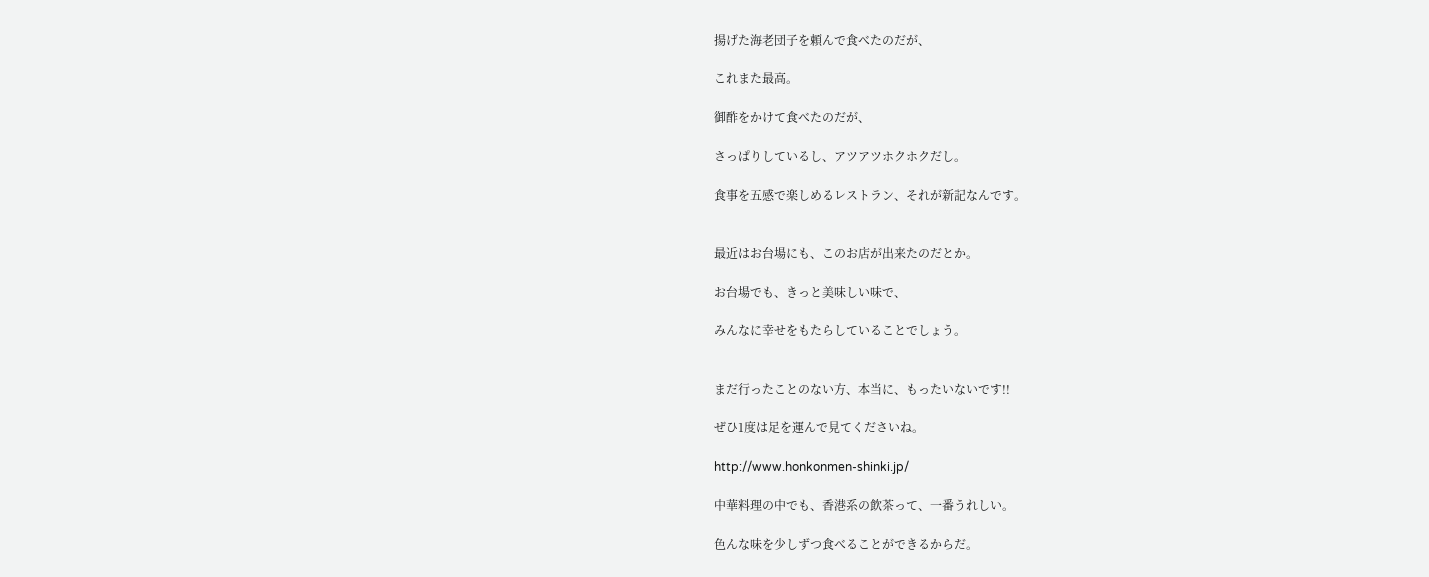揚げた海老団子を頼んで食べたのだが、

これまた最高。

御酢をかけて食べたのだが、

さっぱりしているし、アツアツホクホクだし。

食事を五感で楽しめるレストラン、それが新記なんです。


最近はお台場にも、このお店が出来たのだとか。

お台場でも、きっと美味しい味で、

みんなに幸せをもたらしていることでしょう。


まだ行ったことのない方、本当に、もったいないです!!

ぜひ1度は足を運んで見てくださいね。

http://www.honkonmen-shinki.jp/

中華料理の中でも、香港系の飲茶って、一番うれしい。

色んな味を少しずつ食べることができるからだ。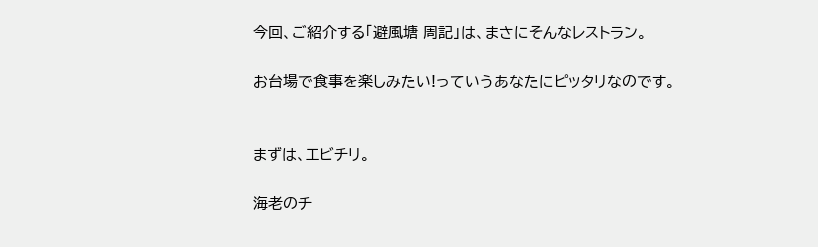今回、ご紹介する「避風塘 周記」は、まさにそんなレストラン。

お台場で食事を楽しみたい!っていうあなたにピッタリなのです。


まずは、エビチリ。

海老のチ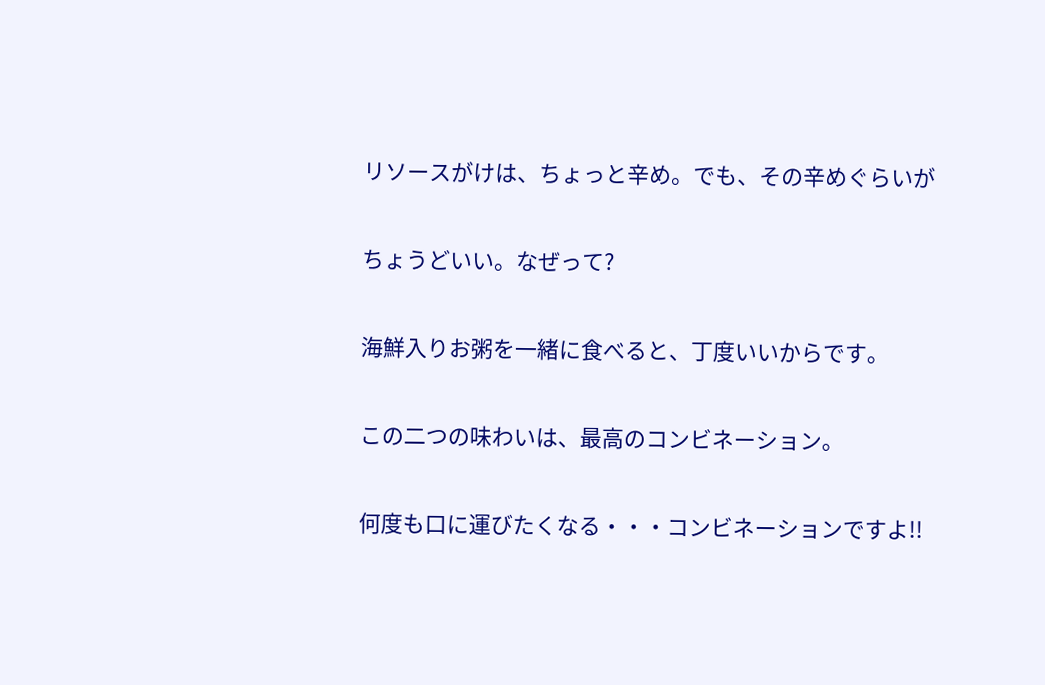リソースがけは、ちょっと辛め。でも、その辛めぐらいが

ちょうどいい。なぜって?

海鮮入りお粥を一緒に食べると、丁度いいからです。

この二つの味わいは、最高のコンビネーション。

何度も口に運びたくなる・・・コンビネーションですよ!!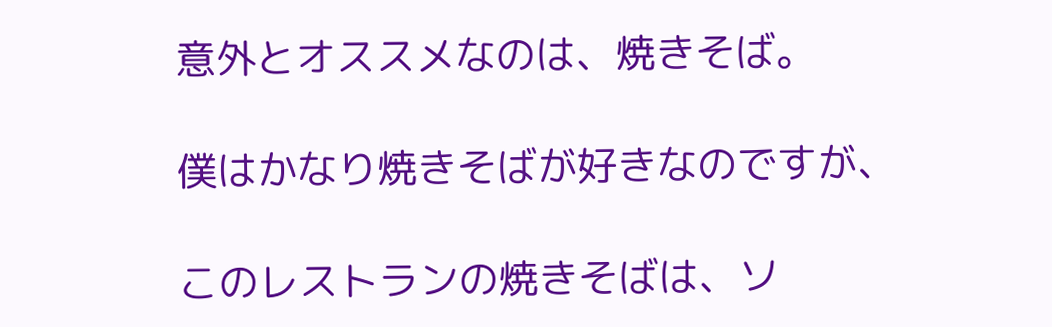意外とオススメなのは、焼きそば。

僕はかなり焼きそばが好きなのですが、

このレストランの焼きそばは、ソ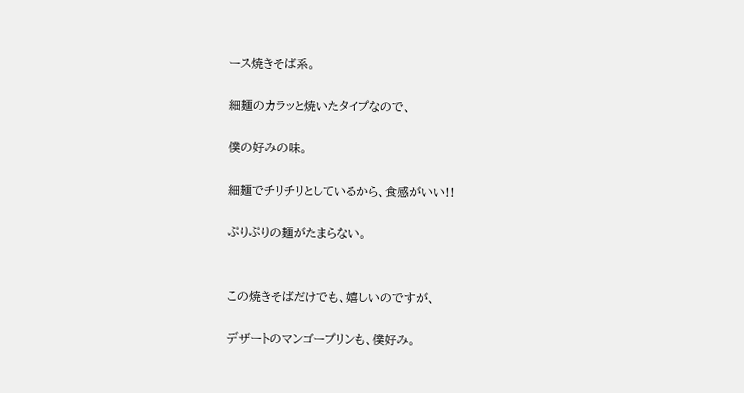ース焼きそば系。

細麺のカラッと焼いたタイプなので、

僕の好みの味。

細麺でチリチリとしているから、食感がいい!!

ぷりぷりの麺がたまらない。


この焼きそばだけでも、嬉しいのですが、

デザートのマンゴープリンも、僕好み。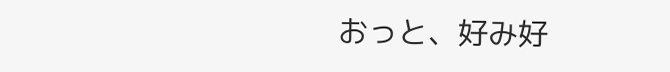おっと、好み好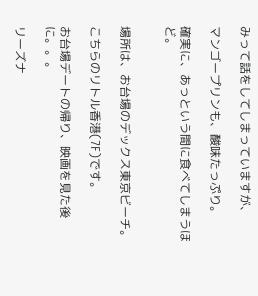みって話をしてしまっていますが、

マンゴープリンも、酸味たっぷり。

確実に、あっという間に食べてしまうほど。


場所は、お台場のデックス東京ビーチ。

こちらのリトル香港(7F)です。

お台場デートの帰り、映画を見た後に。。。

リーズナ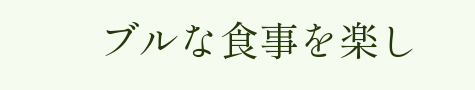ブルな食事を楽し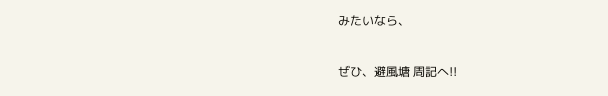みたいなら、

ぜひ、避風塘 周記へ!!